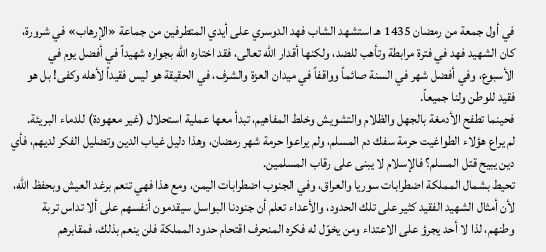في أول جمعة من رمضان 1435 هـ استشهد الشاب فهد الدوسري على أيدي المتطرفين من جماعة «الإرهاب» في شرورة، كان الشهيد فهد في فترة مرابطة وتأهب للضد، ولكنها أقدار الله تعالى، فقد اختاره الله بجواره شهيداً في أفضل يوم في الأسبوع، وفي أفضل شهر في السنة صائماً وواقفاً في ميدان العزة والشرف، في الحقيقة هو ليس فقيداً لأهله وكفى! بل هو فقيد للوطن ولنا جميعاً.
فحينما تطفح الأدمغة بالجهل والظلام والتشويش وخلط المفاهيم، تبدأ معها عملية استحلال (غير معهودة) للدماء البريئة.
لم يراع هؤلاء الطواغيت حرمة سفك دم المسلم، ولم يراعوا حرمة شهر رمضان، وهذا دليل غياب الدين وتضليل الفكر لديهم، فأي دين يبيح قتل المسلم؟ فالإسلام لا يبنى على رقاب المسلمين.
تحيط بشمال المملكة اضطرابات سوريا والعراق، وفي الجنوب اضطرابات اليمن، ومع هذا فهي تنعم برغد العيش وبحفظ الله، لأن أمثال الشهيد الفقيد كثير على تلك الحدود، والأعداء تعلم أن جنودنا البواسل سيقدمون أنفسهم على ألا تداس تربة وطنهم، لذا لا أحد يجرؤ على الاعتداء ومن يخوّل له فكره المنحرف اقتحام حدود المملكة فلن ينعم بذلك، فمقابرهم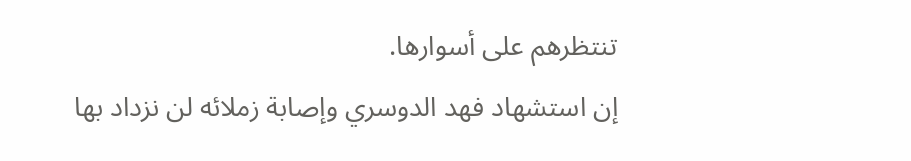تنتظرهم على أسوارها.
إن استشهاد فهد الدوسري وإصابة زملائه لن نزداد بها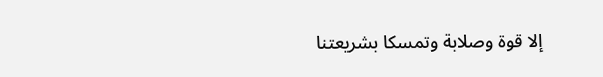إلا قوة وصلابة وتمسكا بشريعتنا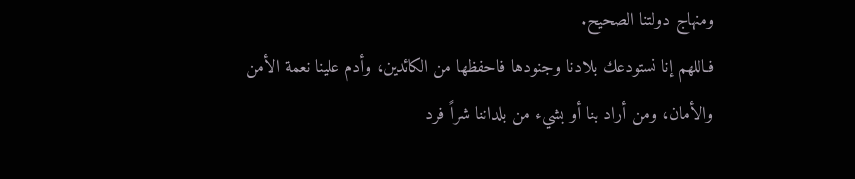ومنهاج دولتنا الصحيح.
فـاللهم إنا نستودعك بلادنا وجنودها فاحفظها من الكائدين، وأدم علينا نعمة الأمن والأمان، ومن أراد بنا أو بشيء من بلداننا شراً فرد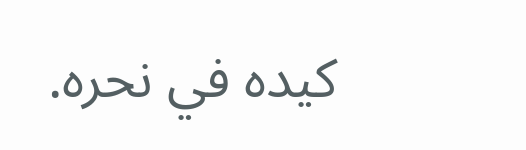كيده في نحره.